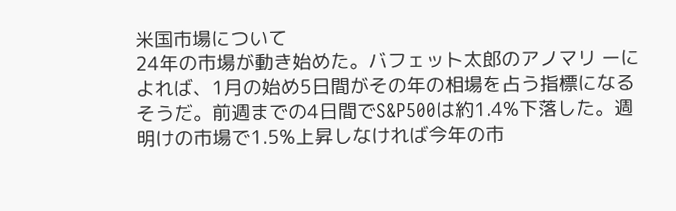米国市場について
24年の市場が動き始めた。バフェット太郎のアノマリ ーによれば、1月の始め5日間がその年の相場を占う指標になるそうだ。前週までの4日間でS&P500は約1.4%下落した。週明けの市場で1.5%上昇しなければ今年の市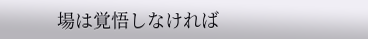場は覚悟しなければ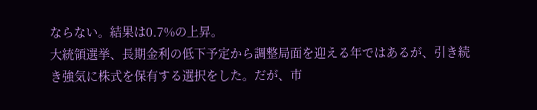ならない。結果は0.7%の上昇。
大統領選挙、長期金利の低下予定から調整局面を迎える年ではあるが、引き続き強気に株式を保有する選択をした。だが、市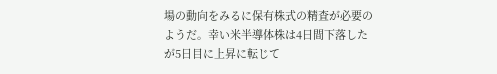場の動向をみるに保有株式の精査が必要のようだ。幸い米半導体株は4日間下落したが5日目に上昇に転じて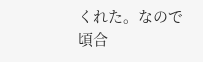くれた。なので頃合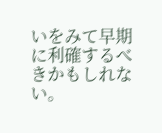いをみて早期に利確するべきかもしれない。